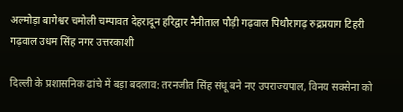अल्मोड़ा बागेश्वर चमोली चम्पावत देहरादून हरिद्वार नैनीताल पौड़ी गढ़वाल पिथौरागढ़ रुद्रप्रयाग टिहरी गढ़वाल उधम सिंह नगर उत्तरकाशी

दिल्ली के प्रशासनिक ढांचे में बड़ा बदलाव: तरनजीत सिंह संधू बने नए उपराज्यपाल, विनय सक्सेना को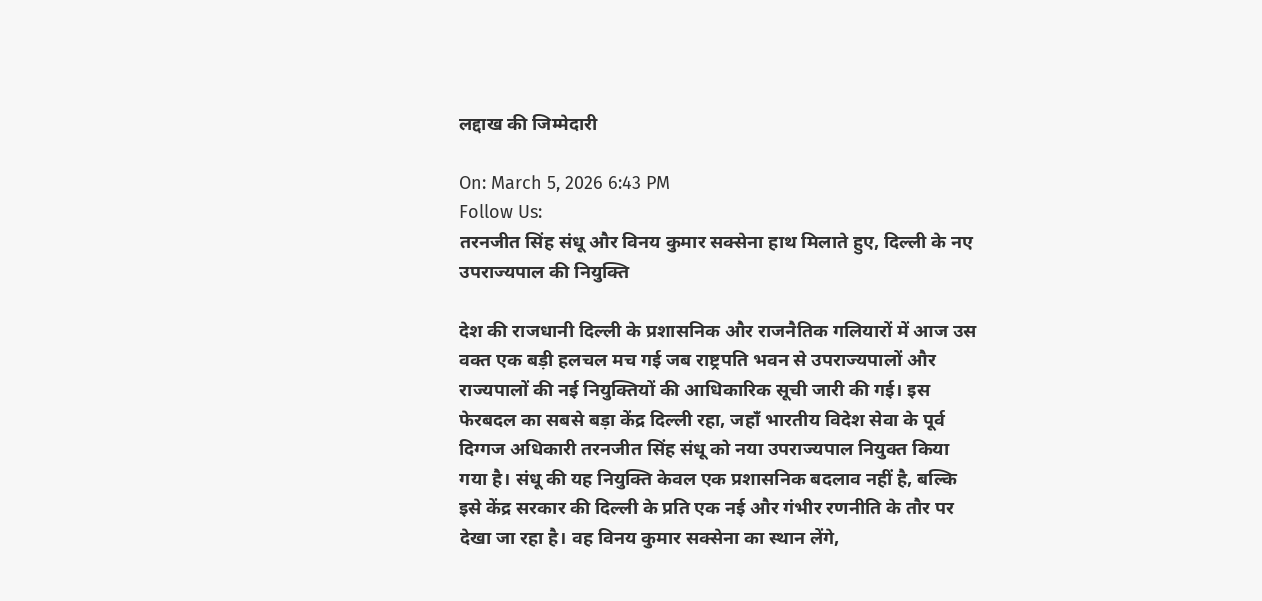लद्दाख की जिम्मेदारी

On: March 5, 2026 6:43 PM
Follow Us:
तरनजीत सिंह संधू और विनय कुमार सक्सेना हाथ मिलाते हुए, दिल्ली के नए उपराज्यपाल की नियुक्ति

देश की राजधानी दिल्ली के प्रशासनिक और राजनैतिक गलियारों में आज उस वक्त एक बड़ी हलचल मच गई जब राष्ट्रपति भवन से उपराज्यपालों और राज्यपालों की नई नियुक्तियों की आधिकारिक सूची जारी की गई। इस फेरबदल का सबसे बड़ा केंद्र दिल्ली रहा, जहाँ भारतीय विदेश सेवा के पूर्व दिग्गज अधिकारी तरनजीत सिंह संधू को नया उपराज्यपाल नियुक्त किया गया है। संधू की यह नियुक्ति केवल एक प्रशासनिक बदलाव नहीं है, बल्कि इसे केंद्र सरकार की दिल्ली के प्रति एक नई और गंभीर रणनीति के तौर पर देखा जा रहा है। वह विनय कुमार सक्सेना का स्थान लेंगे,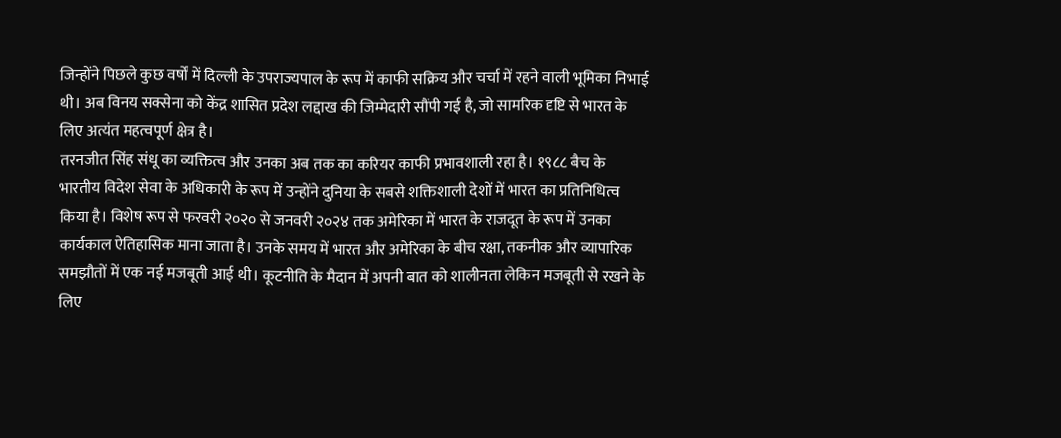जिन्होंने पिछले कुछ वर्षों में दिल्ली के उपराज्यपाल के रूप में काफी सक्रिय और चर्चा में रहने वाली भूमिका निभाई थी। अब विनय सक्सेना को केंद्र शासित प्रदेश लद्दाख की जिम्मेदारी सौंपी गई है, जो सामरिक दृष्टि से भारत के लिए अत्यंत महत्वपूर्ण क्षेत्र है।
तरनजीत सिंह संधू का व्यक्तित्व और उनका अब तक का करियर काफी प्रभावशाली रहा है। १९८८ बैच के भारतीय विदेश सेवा के अधिकारी के रूप में उन्होंने दुनिया के सबसे शक्तिशाली देशों में भारत का प्रतिनिधित्व किया है। विशेष रूप से फरवरी २०२० से जनवरी २०२४ तक अमेरिका में भारत के राजदूत के रूप में उनका कार्यकाल ऐतिहासिक माना जाता है। उनके समय में भारत और अमेरिका के बीच रक्षा, तकनीक और व्यापारिक समझौतों में एक नई मजबूती आई थी। कूटनीति के मैदान में अपनी बात को शालीनता लेकिन मजबूती से रखने के लिए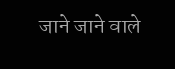जाने जाने वाले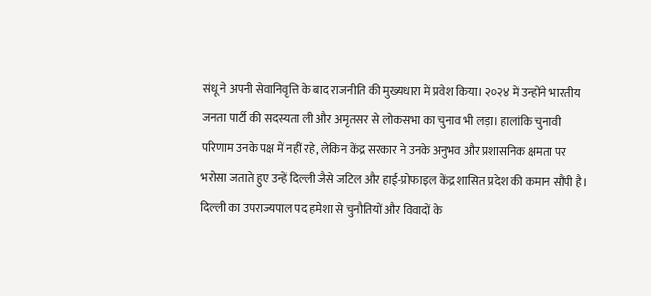संधू ने अपनी सेवानिवृत्ति के बाद राजनीति की मुख्यधारा में प्रवेश किया। २०२४ में उन्होंने भारतीय जनता पार्टी की सदस्यता ली और अमृतसर से लोकसभा का चुनाव भी लड़ा। हालांकि चुनावी परिणाम उनके पक्ष में नहीं रहे, लेकिन केंद्र सरकार ने उनके अनुभव और प्रशासनिक क्षमता पर भरोसा जताते हुए उन्हें दिल्ली जैसे जटिल और हाई-प्रोफाइल केंद्र शासित प्रदेश की कमान सौंपी है।
दिल्ली का उपराज्यपाल पद हमेशा से चुनौतियों और विवादों के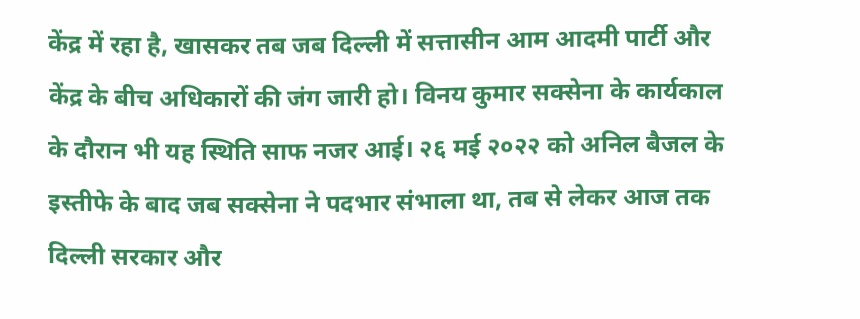केंद्र में रहा है, खासकर तब जब दिल्ली में सत्तासीन आम आदमी पार्टी और केंद्र के बीच अधिकारों की जंग जारी हो। विनय कुमार सक्सेना के कार्यकाल के दौरान भी यह स्थिति साफ नजर आई। २६ मई २०२२ को अनिल बैजल के इस्तीफे के बाद जब सक्सेना ने पदभार संभाला था, तब से लेकर आज तक दिल्ली सरकार और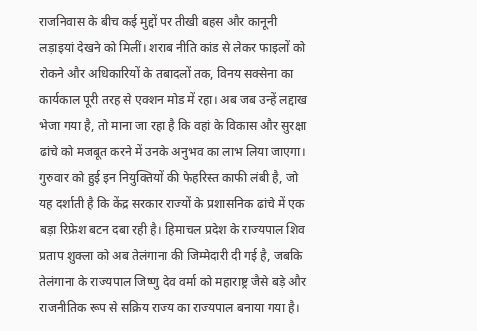राजनिवास के बीच कई मुद्दों पर तीखी बहस और कानूनी लड़ाइयां देखने को मिलीं। शराब नीति कांड से लेकर फाइलों को रोकने और अधिकारियों के तबादलों तक, विनय सक्सेना का कार्यकाल पूरी तरह से एक्शन मोड में रहा। अब जब उन्हें लद्दाख भेजा गया है, तो माना जा रहा है कि वहां के विकास और सुरक्षा ढांचे को मजबूत करने में उनके अनुभव का लाभ लिया जाएगा।
गुरुवार को हुई इन नियुक्तियों की फेहरिस्त काफी लंबी है, जो यह दर्शाती है कि केंद्र सरकार राज्यों के प्रशासनिक ढांचे में एक बड़ा रिफ्रेश बटन दबा रही है। हिमाचल प्रदेश के राज्यपाल शिव प्रताप शुक्ला को अब तेलंगाना की जिम्मेदारी दी गई है, जबकि तेलंगाना के राज्यपाल जिष्णु देव वर्मा को महाराष्ट्र जैसे बड़े और राजनीतिक रूप से सक्रिय राज्य का राज्यपाल बनाया गया है।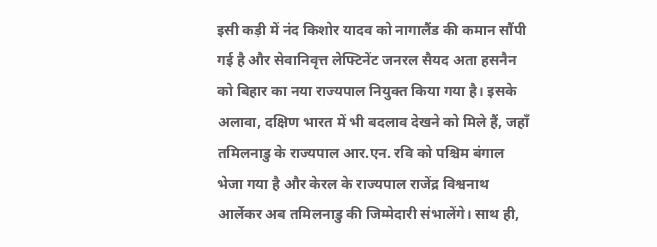इसी कड़ी में नंद किशोर यादव को नागालैंड की कमान सौंपी गई है और सेवानिवृत्त लेफ्टिनेंट जनरल सैयद अता हसनैन को बिहार का नया राज्यपाल नियुक्त किया गया है। इसके अलावा, दक्षिण भारत में भी बदलाव देखने को मिले हैं, जहाँ तमिलनाडु के राज्यपाल आर.एन. रवि को पश्चिम बंगाल भेजा गया है और केरल के राज्यपाल राजेंद्र विश्वनाथ आर्लेकर अब तमिलनाडु की जिम्मेदारी संभालेंगे। साथ ही,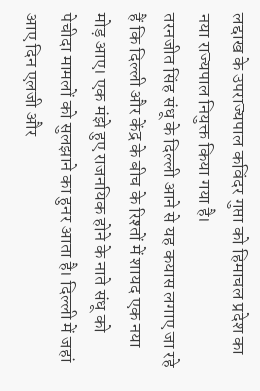लद्दाख के उपराज्यपाल कविंदर गुप्ता को हिमाचल प्रदेश का नया राज्यपाल नियुक्त किया गया है।
तरनजीत सिंह संधू के दिल्ली आने से यह कयास लगाए जा रहे हैं कि दिल्ली और केंद्र के बीच के रिश्तों में शायद एक नया मोड़ आए। एक मंझे हुए राजनयिक होने के नाते संधू को पेचीदा मामलों को सुलझाने का हुनर आता है। दिल्ली में जहां आए दिन एलजी और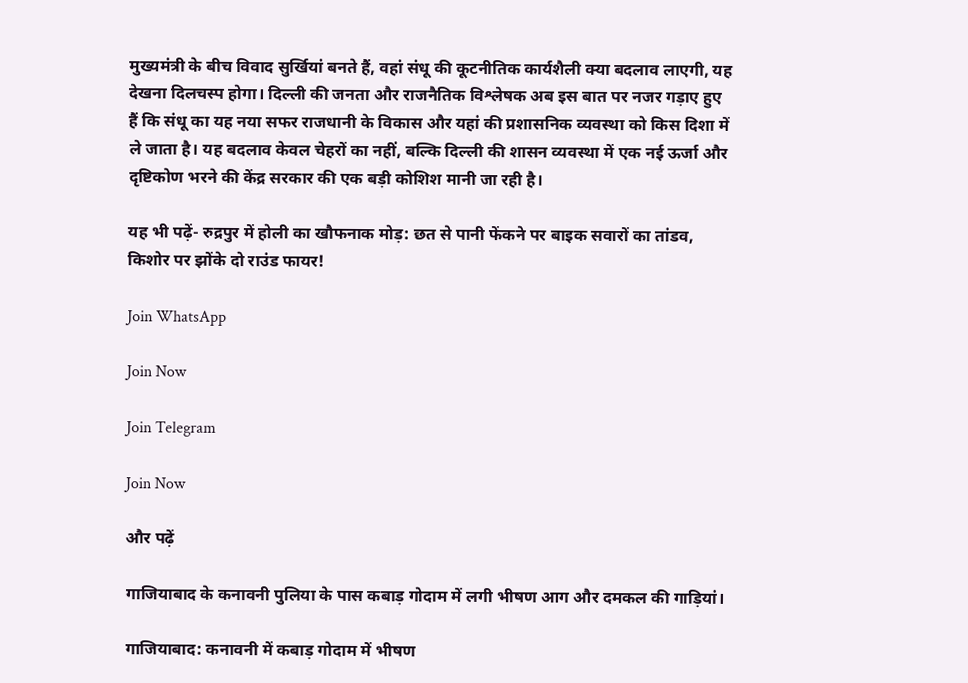मुख्यमंत्री के बीच विवाद सुर्खियां बनते हैं, वहां संधू की कूटनीतिक कार्यशैली क्या बदलाव लाएगी, यह देखना दिलचस्प होगा। दिल्ली की जनता और राजनैतिक विश्लेषक अब इस बात पर नजर गड़ाए हुए हैं कि संधू का यह नया सफर राजधानी के विकास और यहां की प्रशासनिक व्यवस्था को किस दिशा में ले जाता है। यह बदलाव केवल चेहरों का नहीं, बल्कि दिल्ली की शासन व्यवस्था में एक नई ऊर्जा और दृष्टिकोण भरने की केंद्र सरकार की एक बड़ी कोशिश मानी जा रही है।

यह भी पढ़ें- रुद्रपुर में होली का खौफनाक मोड़: छत से पानी फेंकने पर बाइक सवारों का तांडव, किशोर पर झोंके दो राउंड फायर!

Join WhatsApp

Join Now

Join Telegram

Join Now

और पढ़ें

गाजियाबाद के कनावनी पुलिया के पास कबाड़ गोदाम में लगी भीषण आग और दमकल की गाड़ियां।

गाजियाबाद: कनावनी में कबाड़ गोदाम में भीषण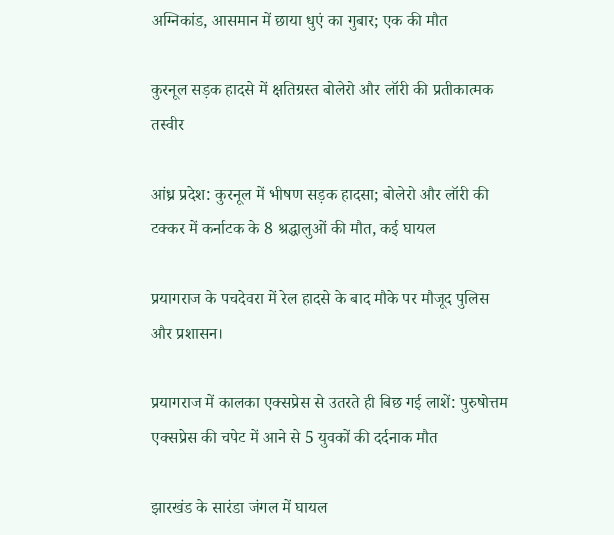अग्निकांड, आसमान में छाया धुएं का गुबार; एक की मौत

कुरनूल सड़क हादसे में क्षतिग्रस्त बोलेरो और लॉरी की प्रतीकात्मक तस्वीर

आंध्र प्रदेश: कुरनूल में भीषण सड़क हादसा; बोलेरो और लॉरी की टक्कर में कर्नाटक के 8 श्रद्धालुओं की मौत, कई घायल

प्रयागराज के पचदेवरा में रेल हादसे के बाद मौके पर मौजूद पुलिस और प्रशासन।

प्रयागराज में कालका एक्सप्रेस से उतरते ही बिछ गई लाशें: पुरुषोत्तम एक्सप्रेस की चपेट में आने से 5 युवकों की दर्दनाक मौत

झारखंड के सारंडा जंगल में घायल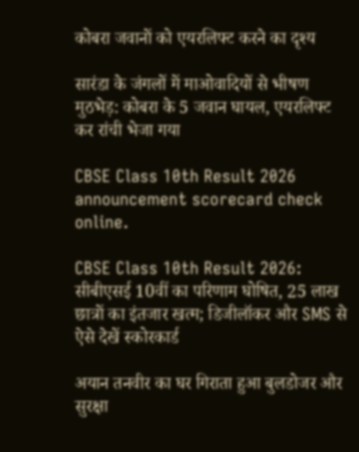कोबरा जवानों को एयरलिफ्ट करने का दृश्य

सारंडा के जंगलों में माओवादियों से भीषण मुठभेड़: कोबरा के 5 जवान घायल, एयरलिफ्ट कर रांची भेजा गया

CBSE Class 10th Result 2026 announcement scorecard check online.

CBSE Class 10th Result 2026: सीबीएसई 10वीं का परिणाम घोषित, 25 लाख छात्रों का इंतजार खत्म; डिजीलॉकर और SMS से ऐसे देखें स्कोरकार्ड

अयान तनवीर का घर गिराता हुआ बुलडोजर और सुरक्षा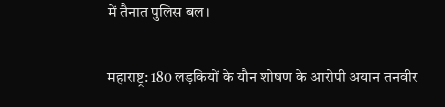में तैनात पुलिस बल।

महाराष्ट्र: 180 लड़कियों के यौन शोषण के आरोपी अयान तनवीर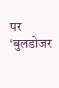पर ‘बुलडोजर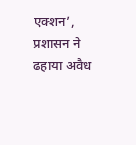एक्शन’, प्रशासन ने ढहाया अवैध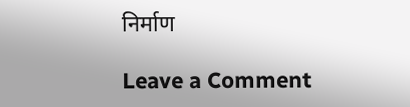निर्माण

Leave a Comment